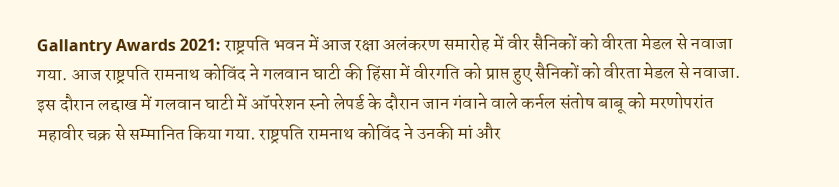Gallantry Awards 2021: राष्ट्रपति भवन में आज रक्षा अलंकरण समारोह में वीर सैनिकों को वीरता मेडल से नवाजा गया. आज राष्ट्रपति रामनाथ कोविंद ने गलवान घाटी की हिंसा में वीरगति को प्राप्त हुए सैनिकों को वीरता मेडल से नवाजा. इस दौरान लद्दाख में गलवान घाटी में ऑपरेशन स्नो लेपर्ड के दौरान जान गंवाने वाले कर्नल संतोष बाबू को मरणोपरांत महावीर चक्र से सम्मानित किया गया. राष्ट्रपति रामनाथ कोविंद ने उनकी मां और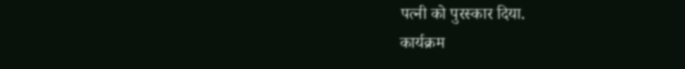पत्नी को पुरस्कार दिया.
कार्यक्रम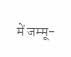में जम्मू-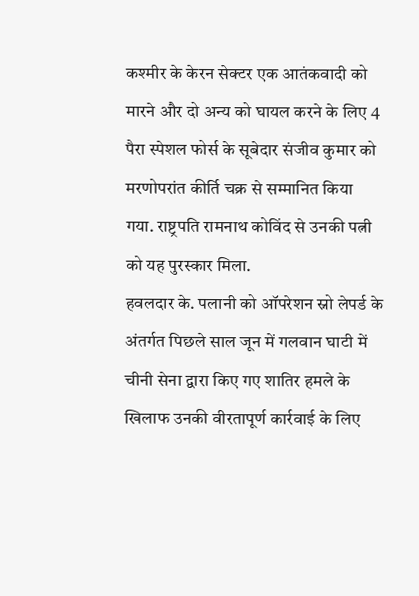कश्मीर के केरन सेक्टर एक आतंकवादी को मारने और दो अन्य को घायल करने के लिए 4 पैरा स्पेशल फोर्स के सूबेदार संजीव कुमार को मरणोपरांत कीर्ति चक्र से सम्मानित किया गया. राष्ट्रपति रामनाथ कोविंद से उनकी पत्नी को यह पुरस्कार मिला.
हवलदार के. पलानी को ऑपरेशन स्नो लेपर्ड के अंतर्गत पिछले साल जून में गलवान घाटी में चीनी सेना द्वारा किए गए शातिर हमले के खिलाफ उनकी वीरतापूर्ण कार्रवाई के लिए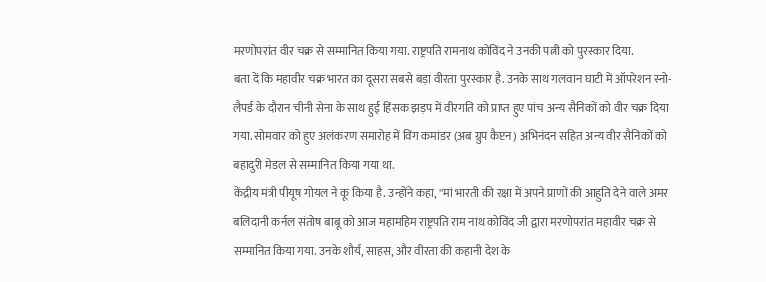मरणोपरांत वीर चक्र से सम्मानित किया गया. राष्ट्रपति रामनाथ कोविंद ने उनकी पत्नी को पुरस्कार दिया.
बता दें कि महावीर चक्र भारत का दूसरा सबसे बड़ा वीरता पुरस्कार है. उनके साथ गलवान घाटी में ऑपरेशन स्नो-लैपर्ड के दौरान चीनी सेना के साथ हुई हिंसक झड़प में वीरगति को प्राप्त हुए पांच अन्य सैनिकों को वीर चक्र दिया गया. सोमवार को हुए अलंकरण समारोह में विंग कमांडर (अब ग्रुप कैप्टन) अभिनंदन सहित अन्य वीर सैनिकों को बहादुरी मेडल से सम्मानित किया गया था.
केंद्रीय मंत्री पीयूष गोयल ने कू किया है. उन्होंने कहा, ''मां भारती की रक्षा में अपने प्राणों की आहुति देने वाले अमर बलिदानी कर्नल संतोष बाबू को आज महामहिम राष्ट्रपति राम नाथ कोविंद जी द्वारा मरणोपरांत महावीर चक्र से सम्मानित किया गया. उनके शौर्य, साहस, और वीरता की कहानी देश के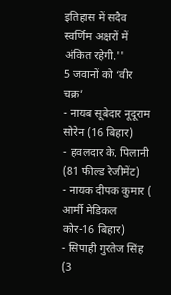इतिहास में सदैव स्वर्णिम अक्षरों में अंकित रहेगी.''
5 जवानों को ‘वीर चक्र’
- नायब सूबेदार नूदूराम सोरेन (16 बिहार)
- हवलदार के. पिलानी (81 फील्ड रेजीमेंट)
- नायक दीपक कुमार ( आर्मी मेडिकल कोर-16 बिहार)
- सिपाही गुरतेज सिंह (3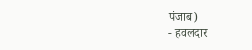पंजाब)
- हवलदार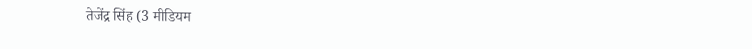तेजेंद्र सिंह (3 मीडियम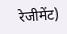रेजीमेंट)